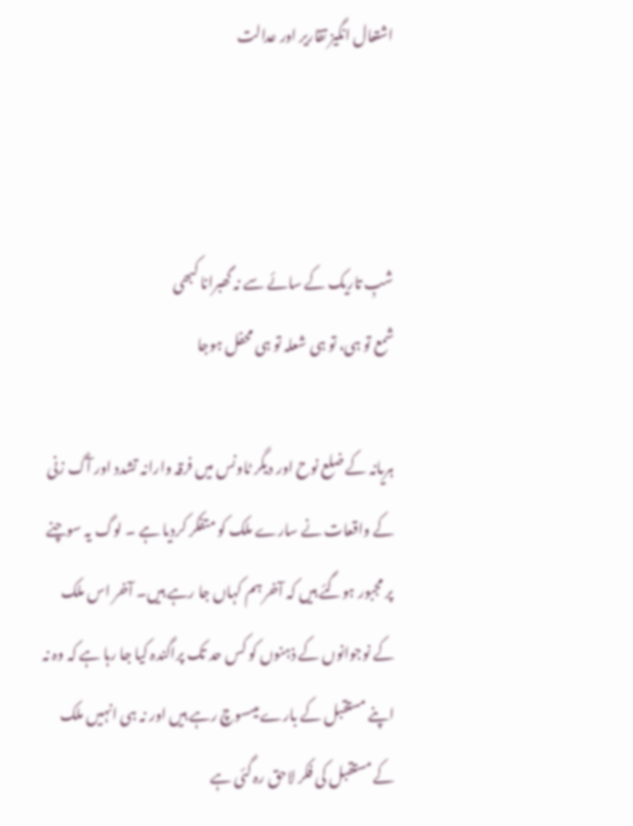اشتعال انگیز تقاریر اور عدالت



شبِ تاریک کے سائے سے نہ گھبرانا کبھی
شمع تو ہی، تو ہی شعلہ تو ہی محفل ہوجا

ہریانہ کے ضلع نوح اور دیگر ٹاونس میں فرقہ وارانہ تشدد اور آگ زنی کے واقعات نے سارے ملک کو متفکر کردیا ہے ۔ لوگ یہ سوچنے پر مجبور ہوگئے ہیں کہ آخر ہم کہاں جا رہے ہیں۔ آخر اس ملک کے نوجوانوں کے ذہنوں کو کس حد تک پراگندہ کیا جا رہا ہے کہ وہ نہ اپنے مستقبل کے بارے میںسوچ رہے ہیں اور نہ ہی انہیں ملک کے مستقبل کی فکر لاحق رہ گئی ہے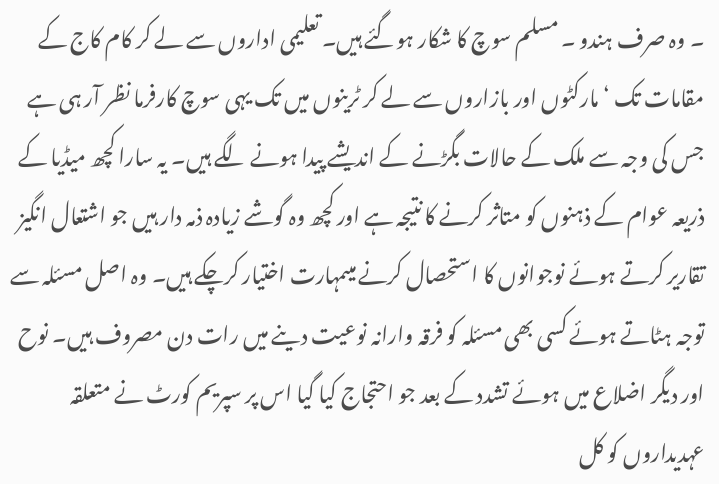۔ وہ صرف ہندو ۔ مسلم سوچ کا شکار ہوگئے ہیں۔ تعلیمی اداروں سے لے کر کام کاج کے مقامات تک ‘ مارکٹوں اور بازاروں سے لے کر ٹرینوں میں تک یہی سوچ کارفرما نظر آر ہی ہے جس کی وجہ سے ملک کے حالات بگڑنے کے اندیشے پیدا ہونے لگے ہیں۔ یہ سارا کچھ میڈیا کے ذریعہ عوام کے ذہنوں کو متاثر کرنے کا نتیجہ ہے اور کچھ وہ گوشے زیادہ ذمہ دار ہیں جو اشتعال انگیز تقاریر کرتے ہوئے نوجوانوں کا استحصال کرنے میںمہارت اختیار کرچکے ہیں۔ وہ اصل مسئلہ سے توجہ ہٹاتے ہوئے کسی بھی مسئلہ کو فرقہ وارانہ نوعیت دینے میں رات دن مصروف ہیں۔ نوح اور دیگر اضلاع میں ہوئے تشدد کے بعد جو احتجاج کیا گیا اس پر سپریم کورٹ نے متعلقہ عہدیداروں کو کل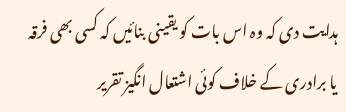ہدایت دی کہ وہ اس بات کو یقینی بنائیں کہ کسی بھی فرقہ یا برادری کے خلاف کوئی اشتعال انگیز تقریر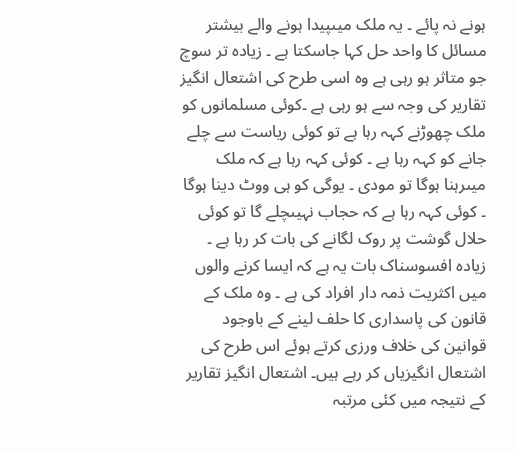ہونے نہ پائے ۔ یہ ملک میںپیدا ہونے والے بیشتر مسائل کا واحد حل کہا جاسکتا ہے ۔ زیادہ تر سوچ جو متاثر ہو رہی ہے وہ اسی طرح کی اشتعال انگیز تقاریر کی وجہ سے ہو رہی ہے ۔کوئی مسلمانوں کو ملک چھوڑنے کہہ رہا ہے تو کوئی ریاست سے چلے جانے کو کہہ رہا ہے ۔ کوئی کہہ رہا ہے کہ ملک میںرہنا ہوگا تو مودی ۔ یوگی کو ہی ووٹ دینا ہوگا ۔ کوئی کہہ رہا ہے کہ حجاب نہیںچلے گا تو کوئی حلال گوشت پر روک لگانے کی بات کر رہا ہے ۔ زیادہ افسوسناک بات یہ ہے کہ ایسا کرنے والوں میں اکثریت ذمہ دار افراد کی ہے ۔ وہ ملک کے قانون کی پاسداری کا حلف لینے کے باوجود قوانین کی خلاف ورزی کرتے ہوئے اس طرح کی اشتعال انگیزیاں کر رہے ہیں۔ اشتعال انگیز تقاریر کے نتیجہ میں کئی مرتبہ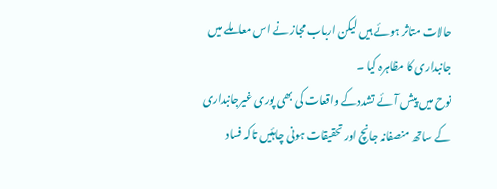حالات متاثر ہوئے ہیں لیکن ارباب مجاز نے اس معاملے میں جانبداری کا مظاہرہ کیا ۔
نوح میں پیش آئے تشددکے واقعات کی بھی پوری غیرجانبداری کے ساتھ منصفانہ جانچ اور تحقیقات ہونی چاہئیں تاکہ فساد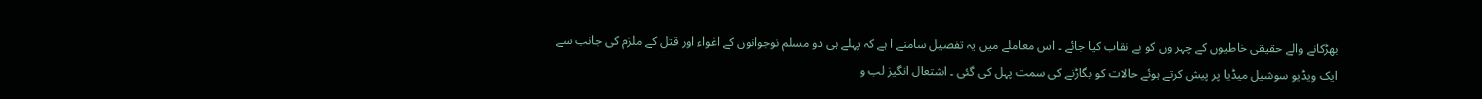بھڑکانے والے حقیقی خاطیوں کے چہر وں کو بے نقاب کیا جائے ۔ اس معاملے میں یہ تفصیل سامنے ا ہے کہ پہلے ہی دو مسلم نوجوانوں کے اغواء اور قتل کے ملزم کی جانب سے ایک ویڈیو سوشیل میڈیا پر پیش کرتے ہوئے حالات کو بگاڑنے کی سمت پہل کی گئی ۔ اشتعال انگیز لب و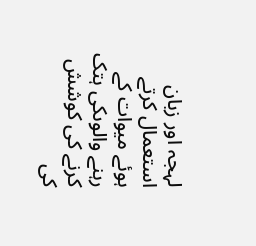لہجہ اور زبان استعمال کرتے ہوئے میوات کے رہنے والوںکی ہتک کرنے کی کوشش کی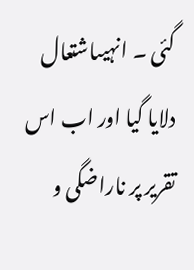گئی ۔ انہیںاشتعال دلایا گیا اور اب اس تقریر پر ناراضگی و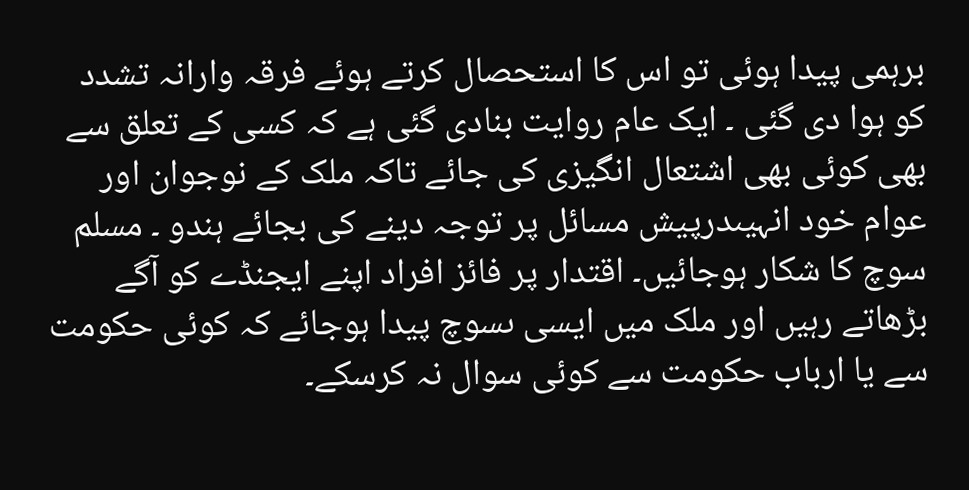برہمی پیدا ہوئی تو اس کا استحصال کرتے ہوئے فرقہ وارانہ تشدد کو ہوا دی گئی ۔ ایک عام روایت بنادی گئی ہے کہ کسی کے تعلق سے بھی کوئی بھی اشتعال انگیزی کی جائے تاکہ ملک کے نوجوان اور عوام خود انہیںدرپیش مسائل پر توجہ دینے کی بجائے ہندو ۔ مسلم سوچ کا شکار ہوجائیں۔ اقتدار پر فائز افراد اپنے ایجنڈے کو آگے بڑھاتے رہیں اور ملک میں ایسی ںسوچ پیدا ہوجائے کہ کوئی حکومت سے یا ارباب حکومت سے کوئی سوال نہ کرسکے۔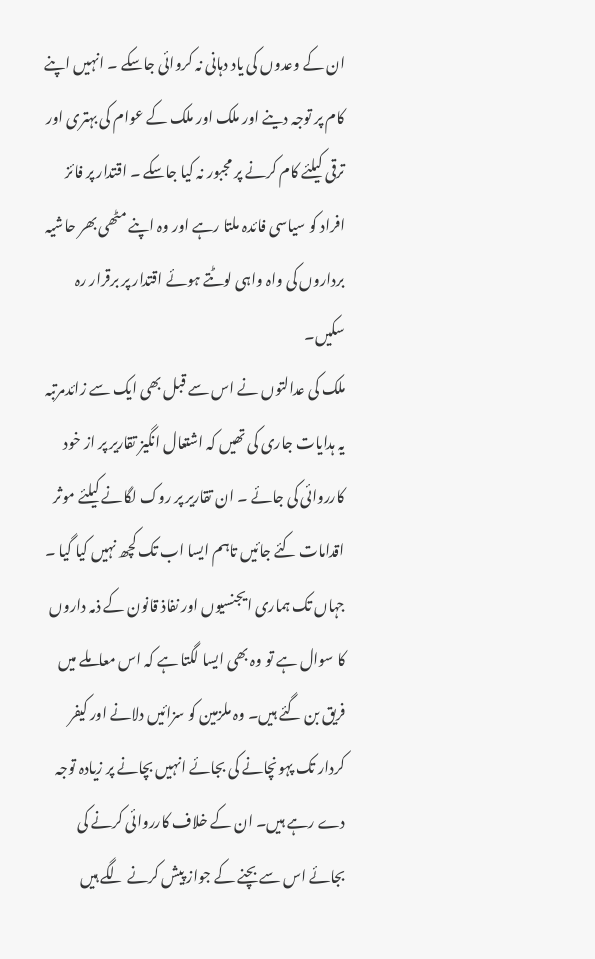ان کے وعدوں کی یاد دہانی نہ کروائی جاسکے ۔ انہیں اپنے کام پر توجہ دینے اور ملک اور ملک کے عوام کی بہتری اور ترقی کیلئے کام کرنے پر مجبور نہ کیا جاسکے ۔ اقتدار پر فائز افراد کو سیاسی فائدہ ملتا رہے اور وہ اپنے مٹھی بھر حاشیہ برداروں کی واہ واہی لوٹتے ہوئے اقتدار پر برقرار رہ سکیں۔
ملک کی عدالتوں نے اس سے قبل بھی ایک سے زائدمرتبہ یہ ہدایات جاری کی تھیں کہ اشتعال انگیز تقاریر پر از خود کارروائی کی جائے ۔ ان تقاریر پر روک لگانے کیلئے موثر اقدامات کئے جائیں تاہم ایسا اب تک کچھ نہیں کیا گیا ۔ جہاں تک ہماری ایجنسیوں اور نفاذ قانون کے ذمہ داروں کا سوال ہے تو وہ بھی ایسا لگتا ہے کہ اس معاملے میں فریق بن گئے ہیں۔ وہ ملزمین کو سزائیں دلانے اور کیفر کردار تک پہونچانے کی بجائے انہیں بچانے پر زیادہ توجہ دے رہے ہیں۔ ان کے خلاف کارروائی کرنے کی بجائے اس سے بچنے کے جواز پیش کرنے لگے ہیں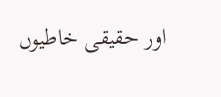اور حقیقی خاطیوں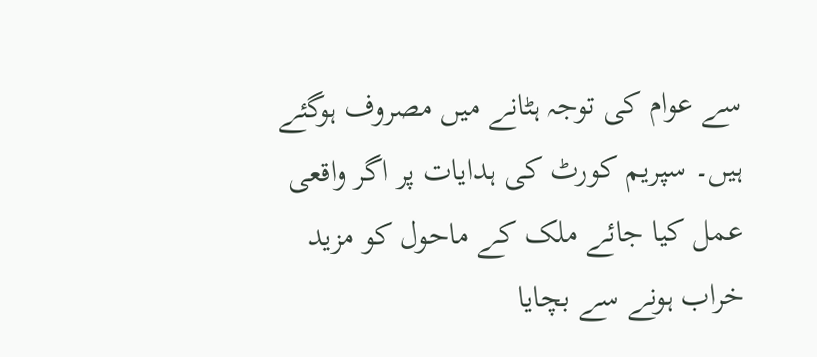سے عوام کی توجہ ہٹانے میں مصروف ہوگئے ہیں۔ سپریم کورٹ کی ہدایات پر اگر واقعی عمل کیا جائے ملک کے ماحول کو مزید خراب ہونے سے بچایا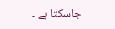جاسکتا ہے ۔